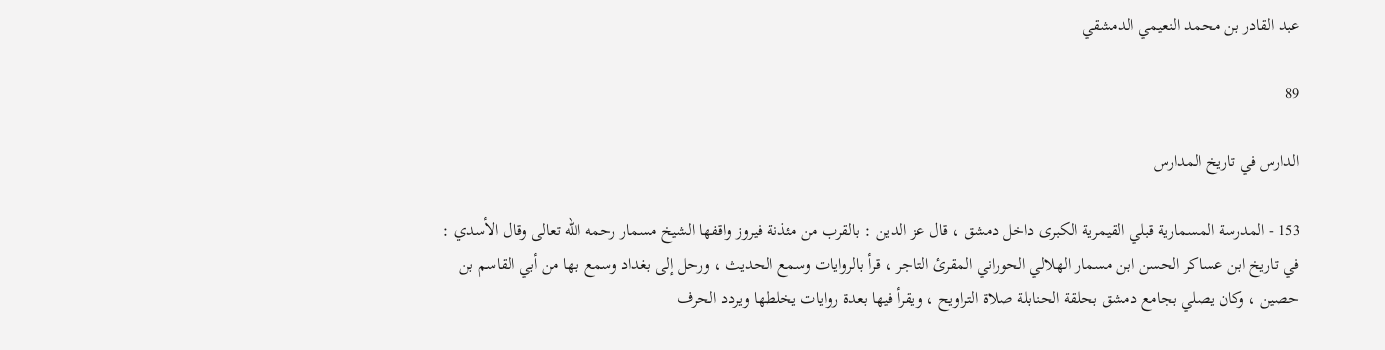عبد القادر بن محمد النعيمي الدمشقي

89

الدارس في تاريخ المدارس

153 - المدرسة المسمارية قبلي القيمرية الكبرى داخل دمشق ، قال عز الدين : بالقرب من مئذنة فيروز واقفها الشيخ مسمار رحمه اللّه تعالى وقال الأسدي : في تاريخ ابن عساكر الحسن ابن مسمار الهلالي الحوراني المقرئ التاجر ، قرأ بالروايات وسمع الحديث ، ورحل إلى بغداد وسمع بها من أبي القاسم بن حصين ، وكان يصلي بجامع دمشق بحلقة الحنابلة صلاة التراويح ، ويقرأ فيها بعدة روايات يخلطها ويردد الحرف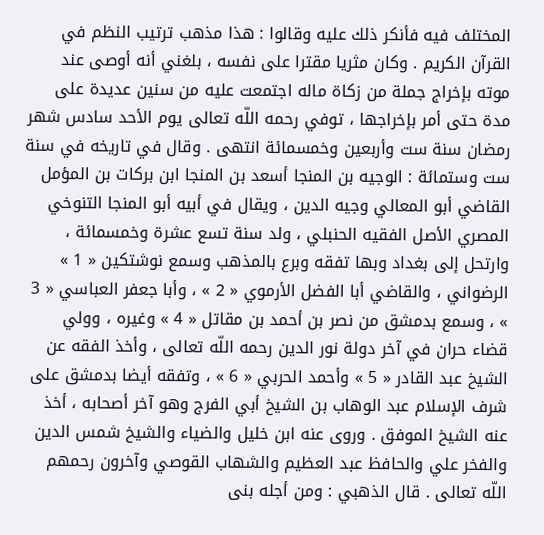المختلف فيه فأنكر ذلك عليه وقالوا : هذا مذهب ترتيب النظم في القرآن الكريم . وكان مثريا مقترا على نفسه ، بلغني أنه أوصى عند موته بإخراج جملة من زكاة ماله اجتمعت عليه من سنين عديدة على مدة حتى أمر بإخراجها ، توفي رحمه اللّه تعالى يوم الأحد سادس شهر رمضان سنة ست وأربعين وخمسمائة انتهى . وقال في تاريخه في سنة ست وستمائة : الوجيه بن المنجا أسعد بن المنجا ابن بركات بن المؤمل القاضي أبو المعالي وجيه الدين ، ويقال في أبيه أبو المنجا التنوخي المصري الأصل الفقيه الحنبلي ، ولد سنة تسع عشرة وخمسمائة ، وارتحل إلى بغداد وبها تفقه وبرع بالمذهب وسمع نوشتكين « 1 » الرضواني ، والقاضي أبا الفضل الأرموي « 2 » ، وأبا جعفر العباسي « 3 » ، وسمع بدمشق من نصر بن أحمد بن مقاتل « 4 » وغيره ، وولي قضاء حران في آخر دولة نور الدين رحمه اللّه تعالى ، وأخذ الفقه عن الشيخ عبد القادر « 5 » وأحمد الحربي « 6 » ، وتفقه أيضا بدمشق على شرف الإسلام عبد الوهاب بن الشيخ أبي الفرج وهو آخر أصحابه ، أخذ عنه الشيخ الموفق . وروى عنه ابن خليل والضياء والشيخ شمس الدين والفخر علي والحافظ عبد العظيم والشهاب القوصي وآخرون رحمهم اللّه تعالى . قال الذهبي : ومن أجله بنى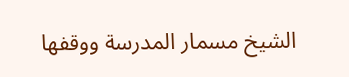الشيخ مسمار المدرسة ووقفها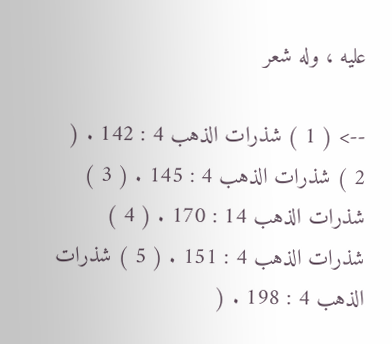عليه ، وله شعر

--> ( 1 ) شذرات الذهب 4 : 142 . ( 2 ) شذرات الذهب 4 : 145 . ( 3 ) شذرات الذهب 14 : 170 . ( 4 ) شذرات الذهب 4 : 151 . ( 5 ) شذرات الذهب 4 : 198 . (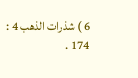6 ) شذرات الذهب 4 : 174 .